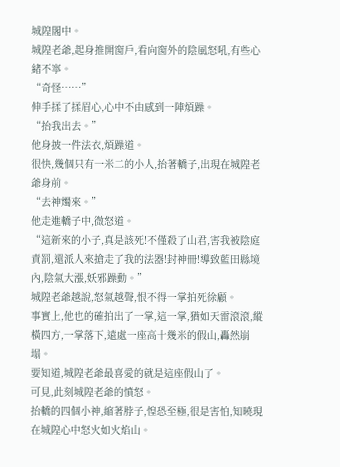城隍閣中。
城隍老爺,起身推開窗戶,看向窗外的陰風怒吼,有些心緒不寧。
“奇怪……”
伸手揉了揉眉心,心中不由感到一陣煩躁。
“抬我出去。”
他身披一件法衣,煩躁道。
很快,幾個只有一米二的小人,抬著轎子,出現在城隍老爺身前。
“去神燭來。”
他走進轎子中,微怒道。
“這新來的小子,真是該死!不僅殺了山君,害我被陰庭責罰,還派人來搶走了我的法器!封神冊!導致藍田縣境內,陰氣大漲,妖邪躁動。”
城隍老爺越說,怒氣越聲,恨不得一掌拍死徐顧。
事實上,他也的確拍出了一掌,這一掌,猶如天雷滾滾,縱橫四方,一掌落下,遠處一座高十幾米的假山,轟然崩塌。
要知道,城隍老爺最喜愛的就是這座假山了。
可見,此刻城隍老爺的憤怒。
抬轎的四個小神,縮著脖子,惶恐至極,很是害怕,知曉現在城隍心中怒火如火焰山。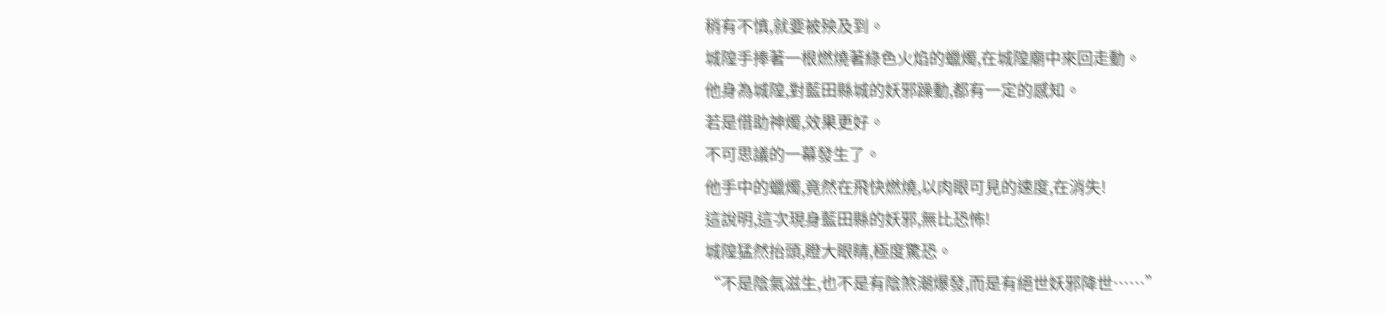稍有不慎,就要被殃及到。
城隍手捧著一根燃燒著綠色火焰的蠟燭,在城隍廟中來回走動。
他身為城隍,對藍田縣城的妖邪躁動,都有一定的感知。
若是借助神燭,效果更好。
不可思議的一幕發生了。
他手中的蠟燭,竟然在飛快燃燒,以肉眼可見的速度,在消失!
這說明,這次現身藍田縣的妖邪,無比恐怖!
城隍猛然抬頭,瞪大眼睛,極度驚恐。
“不是陰氣滋生,也不是有陰煞潮爆發,而是有絕世妖邪降世……”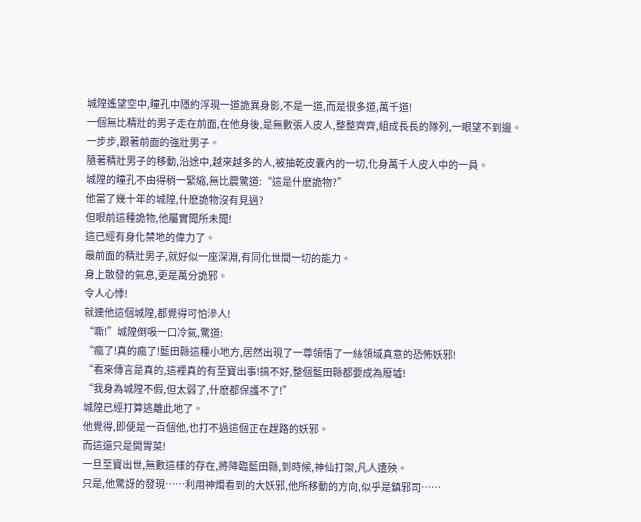城隍遙望空中,瞳孔中隱約浮現一道詭異身影,不是一道,而是很多道,萬千道!
一個無比精壯的男子走在前面,在他身後,是無數張人皮人,整整齊齊,組成長長的隊列,一眼望不到邊。
一步步,跟著前面的強壯男子。
隨著精壯男子的移動,沿途中,越來越多的人,被抽乾皮囊內的一切,化身萬千人皮人中的一員。
城隍的瞳孔不由得稍一緊縮,無比震驚道:“這是什麽詭物?”
他當了幾十年的城隍,什麽詭物沒有見過?
但眼前這種詭物,他屬實聞所未聞!
這已經有身化禁地的偉力了。
最前面的精壯男子,就好似一座深淵,有同化世間一切的能力。
身上散發的氣息,更是萬分詭邪。
令人心悸!
就連他這個城隍,都覺得可怕滲人!
“嘶!”城隍倒吸一口冷氣,驚道:
“瘋了!真的瘋了!藍田縣這種小地方,居然出現了一尊領悟了一絲領域真意的恐怖妖邪!
“看來傳言是真的,這裡真的有至寶出事!搞不好,整個藍田縣都要成為廢墟!
“我身為城隍不假,但太弱了,什麽都保護不了!”
城隍已經打算逃離此地了。
他覺得,即便是一百個他,也打不過這個正在趕路的妖邪。
而這還只是開胃菜!
一旦至寶出世,無數這樣的存在,將降臨藍田縣,到時候,神仙打架,凡人遭殃。
只是,他驚訝的發現……利用神燭看到的大妖邪,他所移動的方向,似乎是鎮邪司……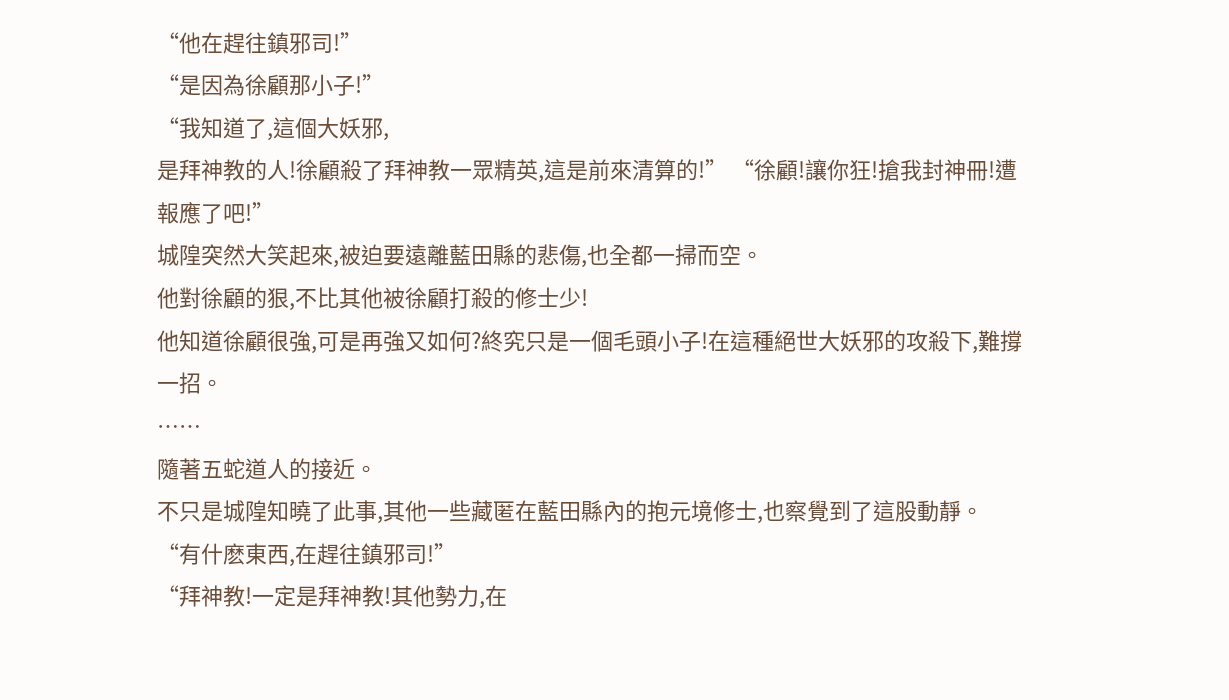“他在趕往鎮邪司!”
“是因為徐顧那小子!”
“我知道了,這個大妖邪,
是拜神教的人!徐顧殺了拜神教一眾精英,這是前來清算的!” “徐顧!讓你狂!搶我封神冊!遭報應了吧!”
城隍突然大笑起來,被迫要遠離藍田縣的悲傷,也全都一掃而空。
他對徐顧的狠,不比其他被徐顧打殺的修士少!
他知道徐顧很強,可是再強又如何?終究只是一個毛頭小子!在這種絕世大妖邪的攻殺下,難撐一招。
……
隨著五蛇道人的接近。
不只是城隍知曉了此事,其他一些藏匿在藍田縣內的抱元境修士,也察覺到了這股動靜。
“有什麽東西,在趕往鎮邪司!”
“拜神教!一定是拜神教!其他勢力,在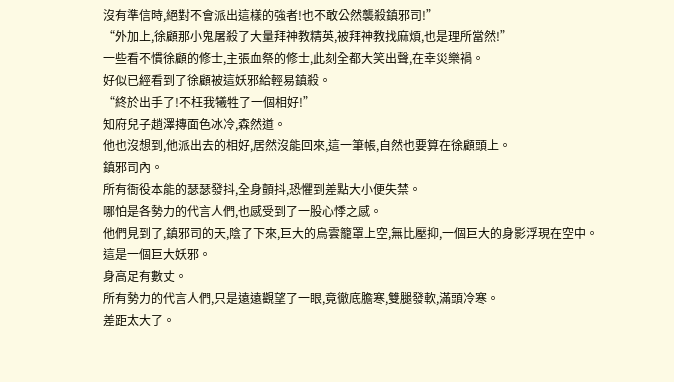沒有準信時,絕對不會派出這樣的強者!也不敢公然襲殺鎮邪司!”
“外加上,徐顧那小鬼屠殺了大量拜神教精英,被拜神教找麻煩,也是理所當然!”
一些看不慣徐顧的修士,主張血祭的修士,此刻全都大笑出聲,在幸災樂禍。
好似已經看到了徐顧被這妖邪給輕易鎮殺。
“終於出手了!不枉我犧牲了一個相好!”
知府兒子趙澤摶面色冰冷,森然道。
他也沒想到,他派出去的相好,居然沒能回來,這一筆帳,自然也要算在徐顧頭上。
鎮邪司內。
所有衙役本能的瑟瑟發抖,全身顫抖,恐懼到差點大小便失禁。
哪怕是各勢力的代言人們,也感受到了一股心悸之感。
他們見到了,鎮邪司的天,陰了下來,巨大的烏雲籠罩上空,無比壓抑,一個巨大的身影浮現在空中。
這是一個巨大妖邪。
身高足有數丈。
所有勢力的代言人們,只是遠遠觀望了一眼,竟徹底膽寒,雙腿發軟,滿頭冷寒。
差距太大了。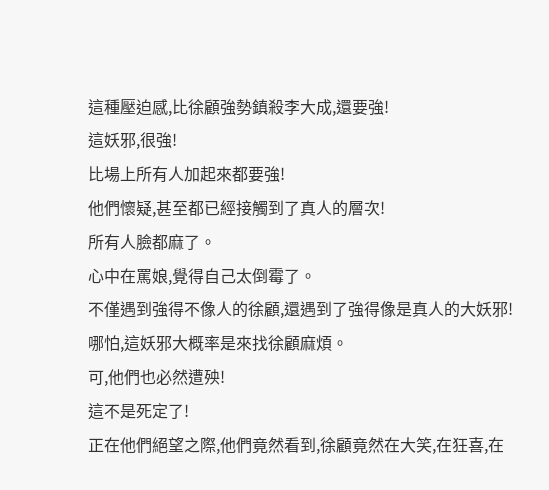這種壓迫感,比徐顧強勢鎮殺李大成,還要強!
這妖邪,很強!
比場上所有人加起來都要強!
他們懷疑,甚至都已經接觸到了真人的層次!
所有人臉都麻了。
心中在罵娘,覺得自己太倒霉了。
不僅遇到強得不像人的徐顧,還遇到了強得像是真人的大妖邪!
哪怕,這妖邪大概率是來找徐顧麻煩。
可,他們也必然遭殃!
這不是死定了!
正在他們絕望之際,他們竟然看到,徐顧竟然在大笑,在狂喜,在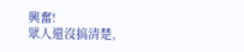興奮!
眾人還沒搞清楚,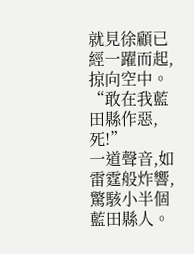就見徐顧已經一躍而起,掠向空中。
“敢在我藍田縣作惡,死!”
一道聲音,如雷霆般炸響,驚駭小半個藍田縣人。